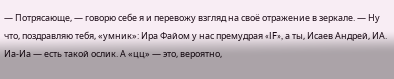— Потрясающе, — говорю себе я и перевожу взгляд на своё отражение в зеркале. — Ну что, поздравляю тебя, «умник»: Ира Файом у нас премудрая «IF», а ты, Исаев Андрей, ИА. Иа-Иа — есть такой ослик. А «цц» — это, вероятно,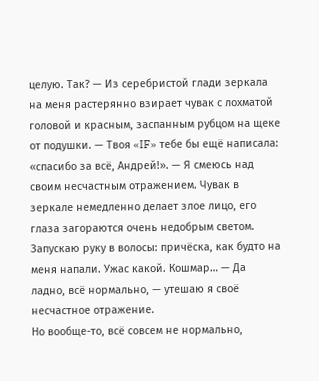целую. Так? — Из серебристой глади зеркала на меня растерянно взирает чувак с лохматой головой и красным, заспанным рубцом на щеке от подушки. — Твоя «IF» тебе бы ещё написала: «спасибо за всё, Андрей!». — Я смеюсь над своим несчастным отражением. Чувак в зеркале немедленно делает злое лицо, его глаза загораются очень недобрым светом. Запускаю руку в волосы: причёска, как будто на меня напали. Ужас какой. Кошмар… — Да ладно, всё нормально, — утешаю я своё несчастное отражение.
Но вообще-то, всё совсем не нормально,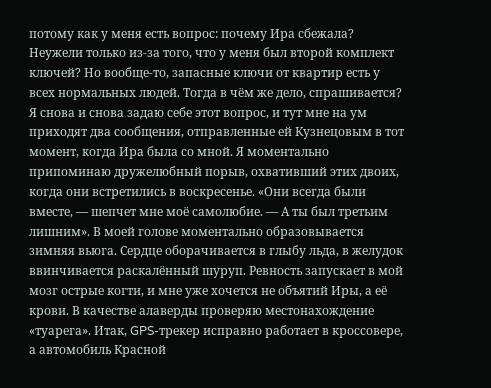потому как у меня есть вопрос: почему Ира сбежала? Неужели только из-за того, что у меня был второй комплект ключей? Но вообще-то, запасные ключи от квартир есть у всех нормальных людей. Тогда в чём же дело, спрашивается? Я снова и снова задаю себе этот вопрос, и тут мне на ум приходят два сообщения, отправленные ей Кузнецовым в тот момент, когда Ира была со мной. Я моментально припоминаю дружелюбный порыв, охвативший этих двоих, когда они встретились в воскресенье. «Они всегда были вместе, — шепчет мне моё самолюбие. — А ты был третьим лишним». В моей голове моментально образовывается зимняя вьюга. Сердце оборачивается в глыбу льда, в желудок ввинчивается раскалённый шуруп. Ревность запускает в мой мозг острые когти, и мне уже хочется не объятий Иры, а её крови. В качестве алаверды проверяю местонахождение «туарега». Итак, GPS-трекер исправно работает в кроссовере, а автомобиль Красной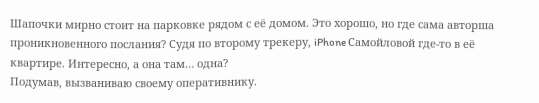Шапочки мирно стоит на парковке рядом с её домом. Это хорошо, но где сама авторша проникновенного послания? Судя по второму трекеру, iPhone Самойловой где-то в её квартире. Интересно, а она там… одна?
Подумав, вызваниваю своему оперативнику.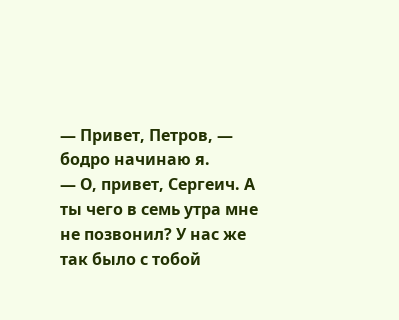— Привет, Петров, — бодро начинаю я.
— О, привет, Сергеич. А ты чего в семь утра мне не позвонил? У нас же так было с тобой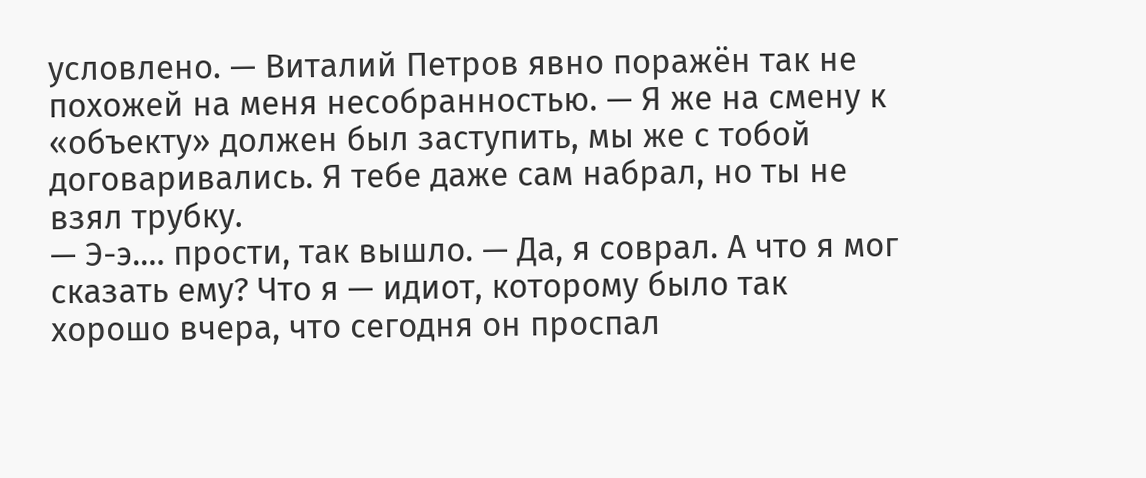условлено. — Виталий Петров явно поражён так не похожей на меня несобранностью. — Я же на смену к «объекту» должен был заступить, мы же с тобой договаривались. Я тебе даже сам набрал, но ты не взял трубку.
— Э-э.… прости, так вышло. — Да, я соврал. А что я мог сказать ему? Что я — идиот, которому было так хорошо вчера, что сегодня он проспал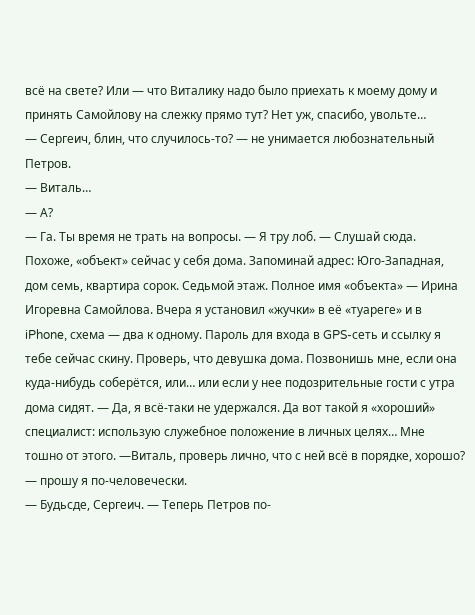всё на свете? Или — что Виталику надо было приехать к моему дому и принять Самойлову на слежку прямо тут? Нет уж, спасибо, увольте…
— Сергеич, блин, что случилось-то? — не унимается любознательный Петров.
— Виталь…
— А?
— Га. Ты время не трать на вопросы. — Я тру лоб. — Слушай сюда. Похоже, «объект» сейчас у себя дома. Запоминай адрес: Юго-Западная, дом семь, квартира сорок. Седьмой этаж. Полное имя «объекта» — Ирина Игоревна Самойлова. Вчера я установил «жучки» в её «туареге» и в iPhone, схема — два к одному. Пароль для входа в GPS-сеть и ссылку я тебе сейчас скину. Проверь, что девушка дома. Позвонишь мне, если она куда-нибудь соберётся, или… или если у нее подозрительные гости с утра дома сидят. — Да, я всё-таки не удержался. Да вот такой я «хороший» специалист: использую служебное положение в личных целях… Мне тошно от этого. —Виталь, проверь лично, что с ней всё в порядке, хорошо? — прошу я по-человечески.
— Будьсде, Сергеич. — Теперь Петров по-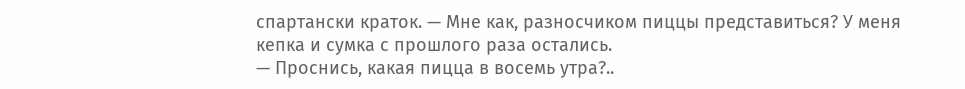спартански краток. — Мне как, разносчиком пиццы представиться? У меня кепка и сумка с прошлого раза остались.
— Проснись, какая пицца в восемь утра?..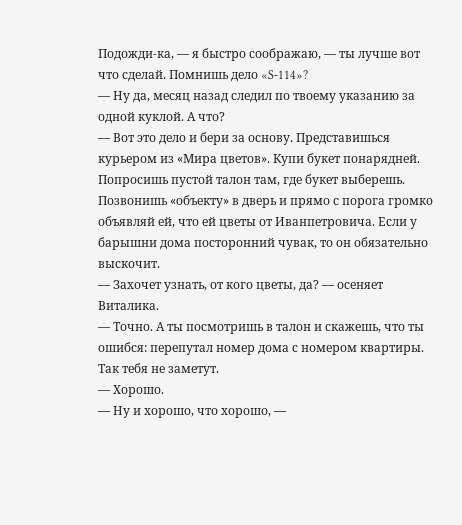Подожди-ка, — я быстро соображаю, — ты лучше вот что сделай. Помнишь дело «S-114»?
— Ну да, месяц назад следил по твоему указанию за одной куклой. А что?
— Вот это дело и бери за основу. Представишься курьером из «Мира цветов». Купи букет понарядней. Попросишь пустой талон там, где букет выберешь. Позвонишь «объекту» в дверь и прямо с порога громко объявляй ей, что ей цветы от Иванпетровича. Если у барышни дома посторонний чувак, то он обязательно выскочит.
— Захочет узнать, от кого цветы, да? — осеняет Виталика.
— Точно. А ты посмотришь в талон и скажешь, что ты ошибся: перепутал номер дома с номером квартиры. Так тебя не заметут.
— Хорошо.
— Ну и хорошо, что хорошо, —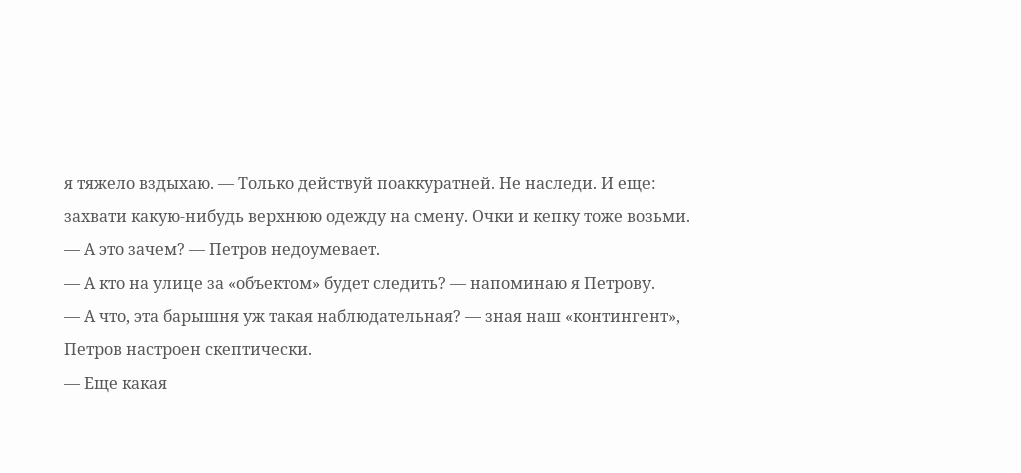я тяжело вздыхаю. — Только действуй поаккуратней. Не наследи. И еще: захвати какую-нибудь верхнюю одежду на смену. Очки и кепку тоже возьми.
— А это зачем? — Петров недоумевает.
— А кто на улице за «объектом» будет следить? — напоминаю я Петрову.
— А что, эта барышня уж такая наблюдательная? — зная наш «контингент», Петров настроен скептически.
— Еще какая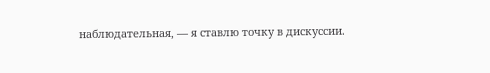наблюдательная, — я ставлю точку в дискуссии.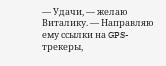— Удачи, — желаю Виталику. — Направляю ему ссылки на GPS-трекеры,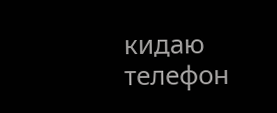кидаю телефон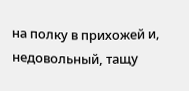на полку в прихожей и, недовольный, тащу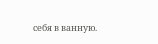себя в ванную.